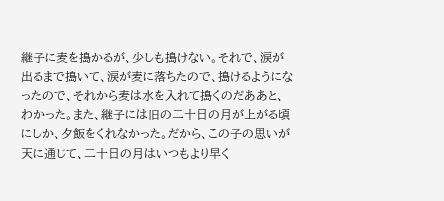継子に麦を搗かるが、少しも搗けない。それで、涙が出るまで搗いて、涙が麦に落ちたので、搗けるようになったので、それから麦は水を入れて搗くのだああと、わかった。また、継子には旧の二十日の月が上がる頃にしか、夕飯をくれなかった。だから、この子の思いが天に通じて、二十日の月はいつもより早く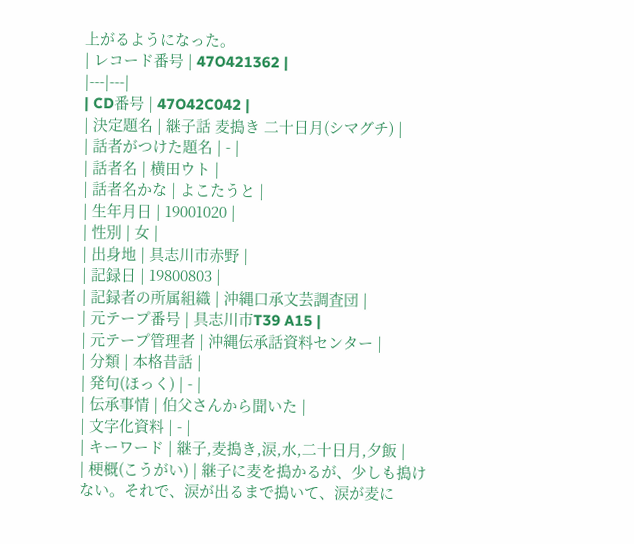上がるようになった。
| レコード番号 | 47O421362 |
|---|---|
| CD番号 | 47O42C042 |
| 決定題名 | 継子話 麦搗き 二十日月(シマグチ) |
| 話者がつけた題名 | - |
| 話者名 | 横田ウト |
| 話者名かな | よこたうと |
| 生年月日 | 19001020 |
| 性別 | 女 |
| 出身地 | 具志川市赤野 |
| 記録日 | 19800803 |
| 記録者の所属組織 | 沖縄口承文芸調査団 |
| 元テープ番号 | 具志川市T39 A15 |
| 元テープ管理者 | 沖縄伝承話資料センター |
| 分類 | 本格昔話 |
| 発句(ほっく) | - |
| 伝承事情 | 伯父さんから聞いた |
| 文字化資料 | - |
| キーワード | 継子,麦搗き,涙,水,二十日月,夕飯 |
| 梗概(こうがい) | 継子に麦を搗かるが、少しも搗けない。それで、涙が出るまで搗いて、涙が麦に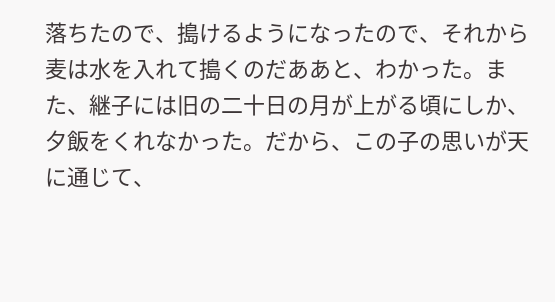落ちたので、搗けるようになったので、それから麦は水を入れて搗くのだああと、わかった。また、継子には旧の二十日の月が上がる頃にしか、夕飯をくれなかった。だから、この子の思いが天に通じて、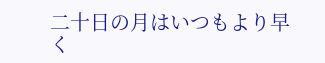二十日の月はいつもより早く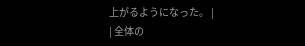上がるようになった。 |
| 全体の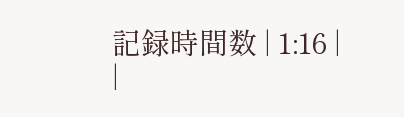記録時間数 | 1:16 |
|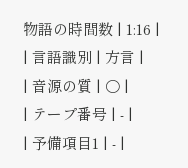物語の時間数 | 1:16 |
| 言語識別 | 方言 |
| 音源の質 | ○ |
| テープ番号 | - |
| 予備項目1 | - |